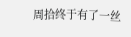周拾终于有了一丝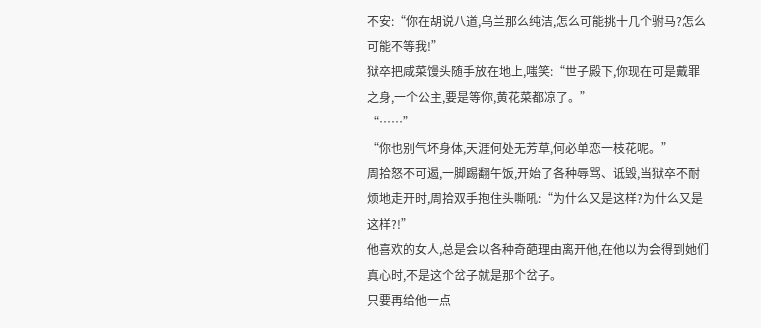不安:“你在胡说八道,乌兰那么纯洁,怎么可能挑十几个驸马?怎么可能不等我!”
狱卒把咸菜馒头随手放在地上,嗤笑:“世子殿下,你现在可是戴罪之身,一个公主,要是等你,黄花菜都凉了。”
“……”
“你也别气坏身体,天涯何处无芳草,何必单恋一枝花呢。”
周拾怒不可遏,一脚踢翻午饭,开始了各种辱骂、诋毁,当狱卒不耐烦地走开时,周拾双手抱住头嘶吼:“为什么又是这样?为什么又是这样?!”
他喜欢的女人,总是会以各种奇葩理由离开他,在他以为会得到她们真心时,不是这个岔子就是那个岔子。
只要再给他一点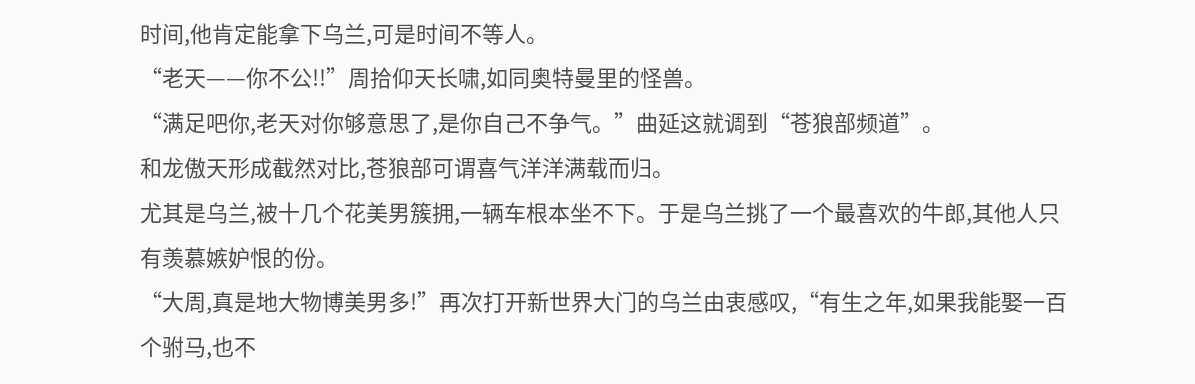时间,他肯定能拿下乌兰,可是时间不等人。
“老天——你不公!!”周拾仰天长啸,如同奥特曼里的怪兽。
“满足吧你,老天对你够意思了,是你自己不争气。”曲延这就调到“苍狼部频道”。
和龙傲天形成截然对比,苍狼部可谓喜气洋洋满载而归。
尤其是乌兰,被十几个花美男簇拥,一辆车根本坐不下。于是乌兰挑了一个最喜欢的牛郎,其他人只有羡慕嫉妒恨的份。
“大周,真是地大物博美男多!”再次打开新世界大门的乌兰由衷感叹,“有生之年,如果我能娶一百个驸马,也不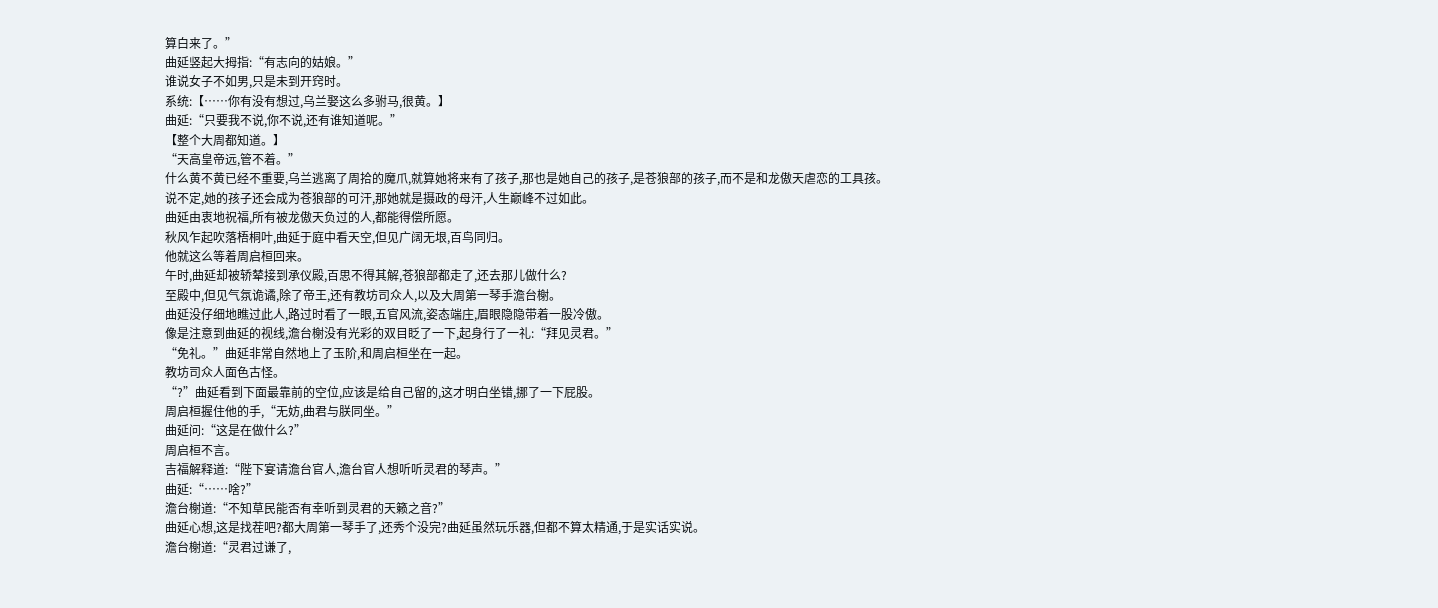算白来了。”
曲延竖起大拇指:“有志向的姑娘。”
谁说女子不如男,只是未到开窍时。
系统:【……你有没有想过,乌兰娶这么多驸马,很黄。】
曲延:“只要我不说,你不说,还有谁知道呢。”
【整个大周都知道。】
“天高皇帝远,管不着。”
什么黄不黄已经不重要,乌兰逃离了周拾的魔爪,就算她将来有了孩子,那也是她自己的孩子,是苍狼部的孩子,而不是和龙傲天虐恋的工具孩。
说不定,她的孩子还会成为苍狼部的可汗,那她就是摄政的母汗,人生巅峰不过如此。
曲延由衷地祝福,所有被龙傲天负过的人,都能得偿所愿。
秋风乍起吹落梧桐叶,曲延于庭中看天空,但见广阔无垠,百鸟同归。
他就这么等着周启桓回来。
午时,曲延却被轿辇接到承仪殿,百思不得其解,苍狼部都走了,还去那儿做什么?
至殿中,但见气氛诡谲,除了帝王,还有教坊司众人,以及大周第一琴手澹台榭。
曲延没仔细地瞧过此人,路过时看了一眼,五官风流,姿态端庄,眉眼隐隐带着一股冷傲。
像是注意到曲延的视线,澹台榭没有光彩的双目眨了一下,起身行了一礼:“拜见灵君。”
“免礼。”曲延非常自然地上了玉阶,和周启桓坐在一起。
教坊司众人面色古怪。
“?”曲延看到下面最靠前的空位,应该是给自己留的,这才明白坐错,挪了一下屁股。
周启桓握住他的手,“无妨,曲君与朕同坐。”
曲延问:“这是在做什么?”
周启桓不言。
吉福解释道:“陛下宴请澹台官人,澹台官人想听听灵君的琴声。”
曲延:“……啥?”
澹台榭道:“不知草民能否有幸听到灵君的天籁之音?”
曲延心想,这是找茬吧?都大周第一琴手了,还秀个没完?曲延虽然玩乐器,但都不算太精通,于是实话实说。
澹台榭道:“灵君过谦了,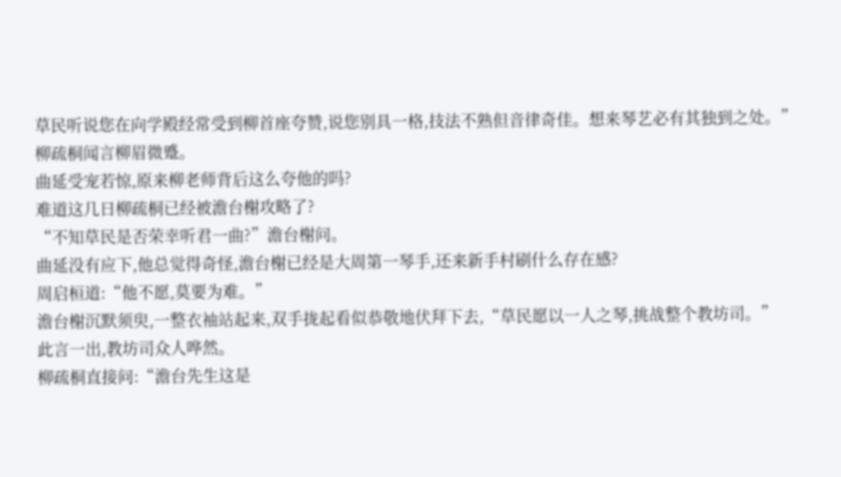草民听说您在向学殿经常受到柳首座夸赞,说您别具一格,技法不熟但音律奇佳。想来琴艺必有其独到之处。”
柳疏桐闻言柳眉微蹙。
曲延受宠若惊,原来柳老师背后这么夸他的吗?
难道这几日柳疏桐已经被澹台榭攻略了?
“不知草民是否荣幸听君一曲?”澹台榭问。
曲延没有应下,他总觉得奇怪,澹台榭已经是大周第一琴手,还来新手村刷什么存在感?
周启桓道:“他不愿,莫要为难。”
澹台榭沉默须臾,一整衣袖站起来,双手拢起看似恭敬地伏拜下去,“草民愿以一人之琴,挑战整个教坊司。”
此言一出,教坊司众人哗然。
柳疏桐直接问:“澹台先生这是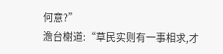何意?”
澹台榭道:“草民实则有一事相求,才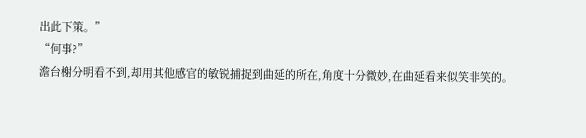出此下策。”
“何事?”
澹台榭分明看不到,却用其他感官的敏锐捕捉到曲延的所在,角度十分微妙,在曲延看来似笑非笑的。